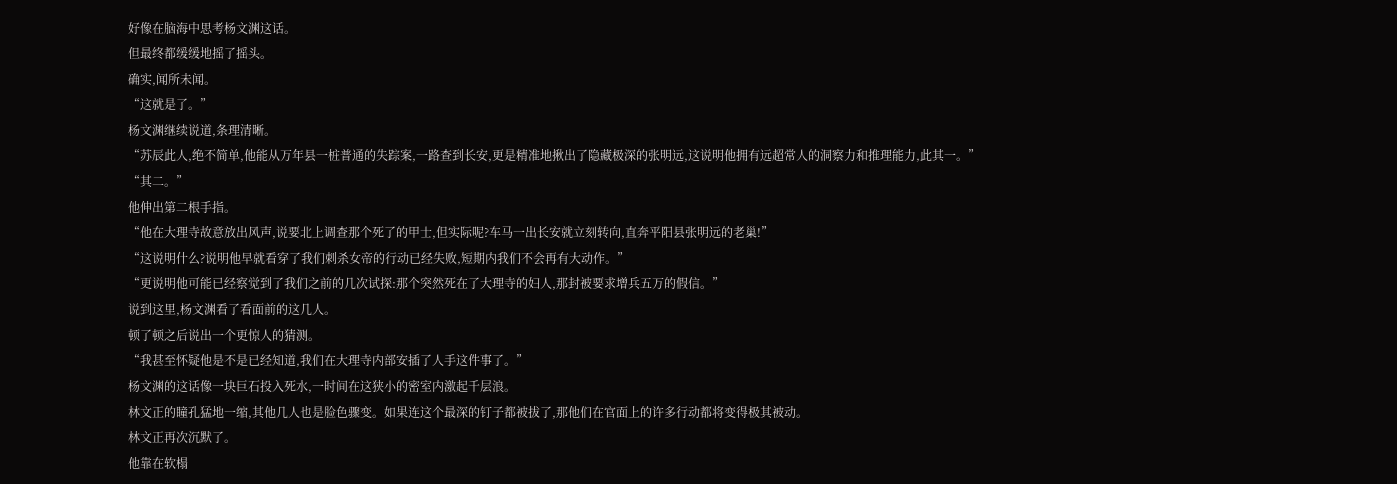好像在脑海中思考杨文渊这话。
但最终都缓缓地摇了摇头。
确实,闻所未闻。
“这就是了。”
杨文渊继续说道,条理清晰。
“苏辰此人,绝不简单,他能从万年县一桩普通的失踪案,一路查到长安,更是精准地揪出了隐藏极深的张明远,这说明他拥有远超常人的洞察力和推理能力,此其一。”
“其二。”
他伸出第二根手指。
“他在大理寺故意放出风声,说要北上调查那个死了的甲士,但实际呢?车马一出长安就立刻转向,直奔平阳县张明远的老巢!”
“这说明什么?说明他早就看穿了我们刺杀女帝的行动已经失败,短期内我们不会再有大动作。”
“更说明他可能已经察觉到了我们之前的几次试探:那个突然死在了大理寺的妇人,那封被要求增兵五万的假信。”
说到这里,杨文渊看了看面前的这几人。
顿了顿之后说出一个更惊人的猜测。
“我甚至怀疑他是不是已经知道,我们在大理寺内部安插了人手这件事了。”
杨文渊的这话像一块巨石投入死水,一时间在这狭小的密室内激起千层浪。
林文正的瞳孔猛地一缩,其他几人也是脸色骤变。如果连这个最深的钉子都被拔了,那他们在官面上的许多行动都将变得极其被动。
林文正再次沉默了。
他靠在软榻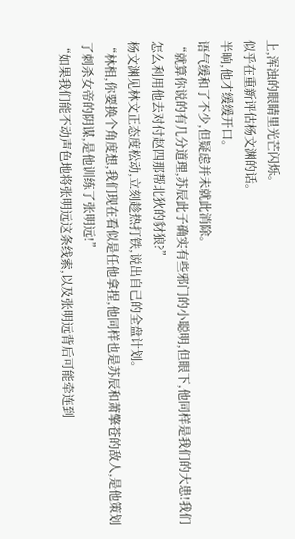上,浑浊的眼睛里光芒闪烁。
似乎在重新评估杨文渊的话。
半晌,他才缓缓开口。
语气缓和了不少,但疑虑并未就此消除。
“就算你说的有几分道理,苏辰此子确实有些邪门的小聪明,但眼下,他同样是我们的大患!我们怎么利用他去对付赵四那帮北狄的豺狼?”
杨文渊见林文正态度松动,立刻趁热打铁,说出自己的全盘计划。
“林相,你要换个角度想,我们现在看似是任他拿捏,他同样也是苏辰和萧擎苍的敌人,是他策划了刺杀女帝的阴谋,是他训练了张明远!”
“如果我们能不动声色地将张明远这条线索,以及张明远背后可能牵连到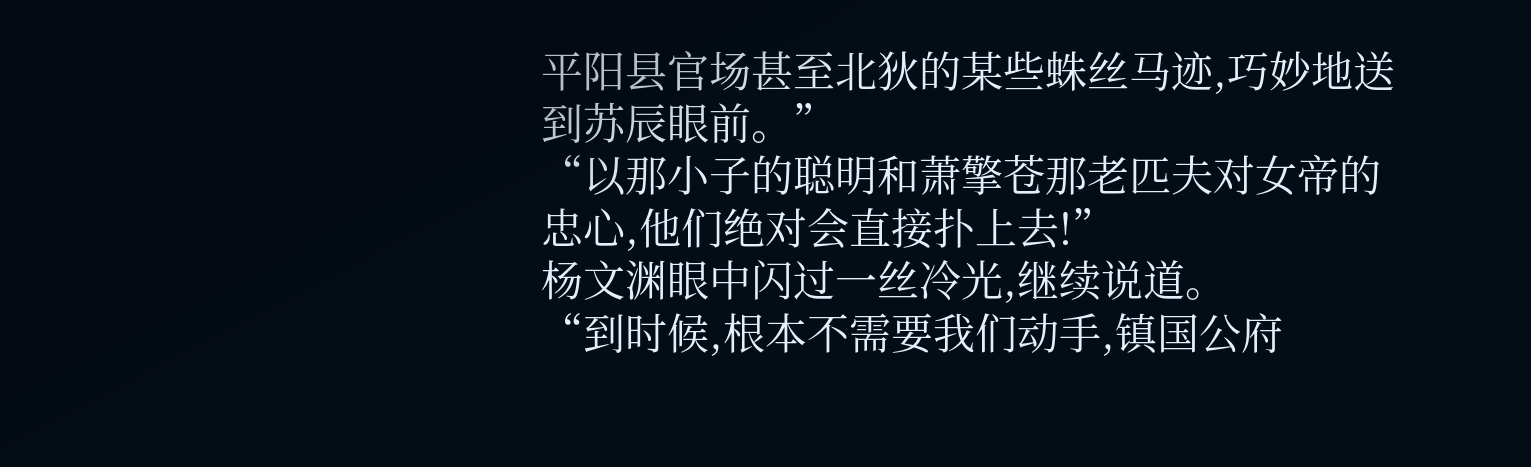平阳县官场甚至北狄的某些蛛丝马迹,巧妙地送到苏辰眼前。”
“以那小子的聪明和萧擎苍那老匹夫对女帝的忠心,他们绝对会直接扑上去!”
杨文渊眼中闪过一丝冷光,继续说道。
“到时候,根本不需要我们动手,镇国公府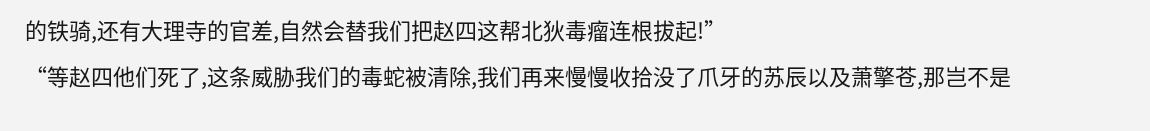的铁骑,还有大理寺的官差,自然会替我们把赵四这帮北狄毒瘤连根拔起!”
“等赵四他们死了,这条威胁我们的毒蛇被清除,我们再来慢慢收拾没了爪牙的苏辰以及萧擎苍,那岂不是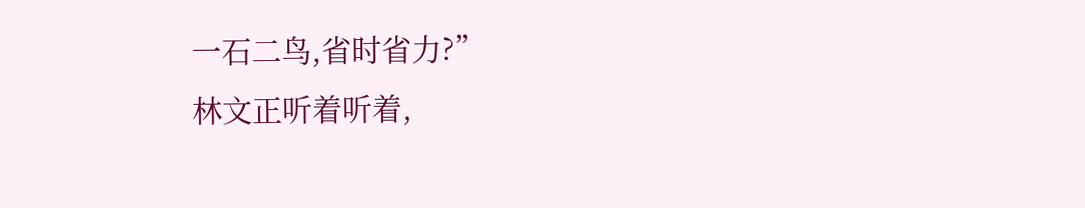一石二鸟,省时省力?”
林文正听着听着,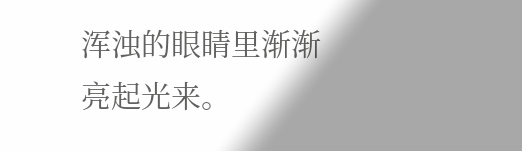浑浊的眼睛里渐渐亮起光来。